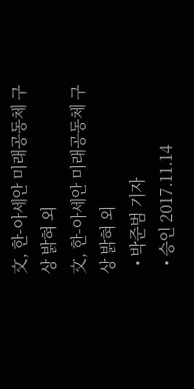文, 한-아세안 미래공동체 구상 밝혀 외
文, 한-아세안 미래공동체 구상 밝혀 외
  • 박준범 기자
  • 승인 2017.11.14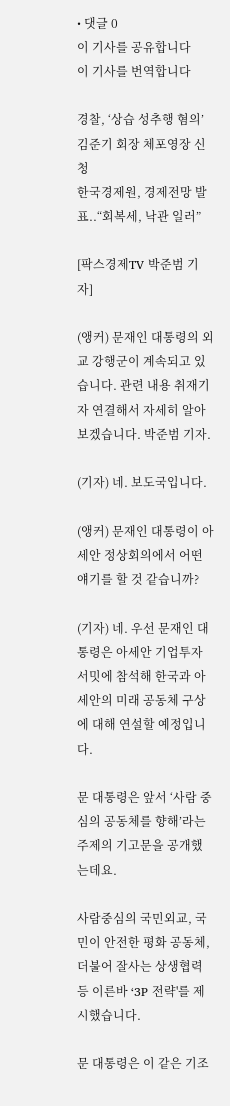• 댓글 0
이 기사를 공유합니다
이 기사를 번역합니다

경찰, ‘상습 성추행 혐의’ 김준기 회장 체포영장 신청
한국경제원, 경제전망 발표..“회복세, 낙관 일러”

[팍스경제TV 박준범 기자]

(앵커) 문재인 대통령의 외교 강행군이 계속되고 있습니다. 관련 내용 취재기자 연결해서 자세히 알아보겠습니다. 박준범 기자.

(기자) 네. 보도국입니다.

(앵커) 문재인 대통령이 아세안 정상회의에서 어떤 얘기를 할 것 같습니까?

(기자) 네. 우선 문재인 대통령은 아세안 기업투자 서밋에 참석해 한국과 아세안의 미래 공동체 구상에 대해 연설할 예정입니다.

문 대통령은 앞서 ‘사람 중심의 공동체를 향해’라는 주제의 기고문을 공개했는데요.

사람중심의 국민외교, 국민이 안전한 평화 공동체, 더불어 잘사는 상생협력 등 이른바 ‘3P 전략'를 제시했습니다.

문 대통령은 이 같은 기조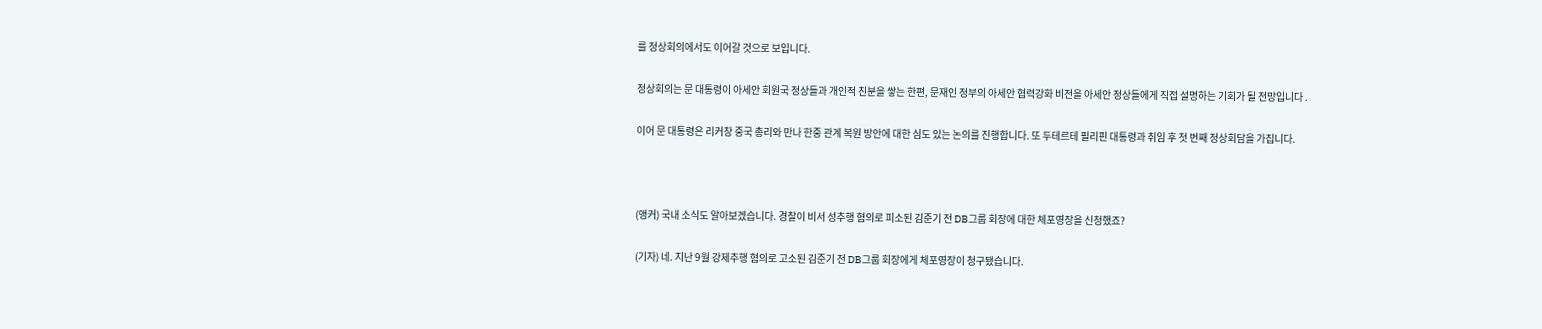를 정상회의에서도 이어갈 것으로 보입니다.

정상회의는 문 대통령이 아세안 회원국 정상들과 개인적 친분을 쌓는 한편, 문재인 정부의 아세안 협력강화 비전을 아세안 정상들에게 직접 설명하는 기회가 될 전망입니다 .

이어 문 대통령은 리커창 중국 총리와 만나 한중 관계 복원 방안에 대한 심도 있는 논의를 진행합니다. 또 두테르테 필리핀 대통령과 취임 후 첫 번째 정상회담을 가집니다.



(앵커) 국내 소식도 알아보겠습니다. 경찰이 비서 성추행 혐의로 피소된 김준기 전 DB그룹 회장에 대한 체포영장을 신청했죠?

(기자) 네. 지난 9월 강제추행 혐의로 고소된 김준기 전 DB그룹 회장에게 체포영장이 청구됐습니다.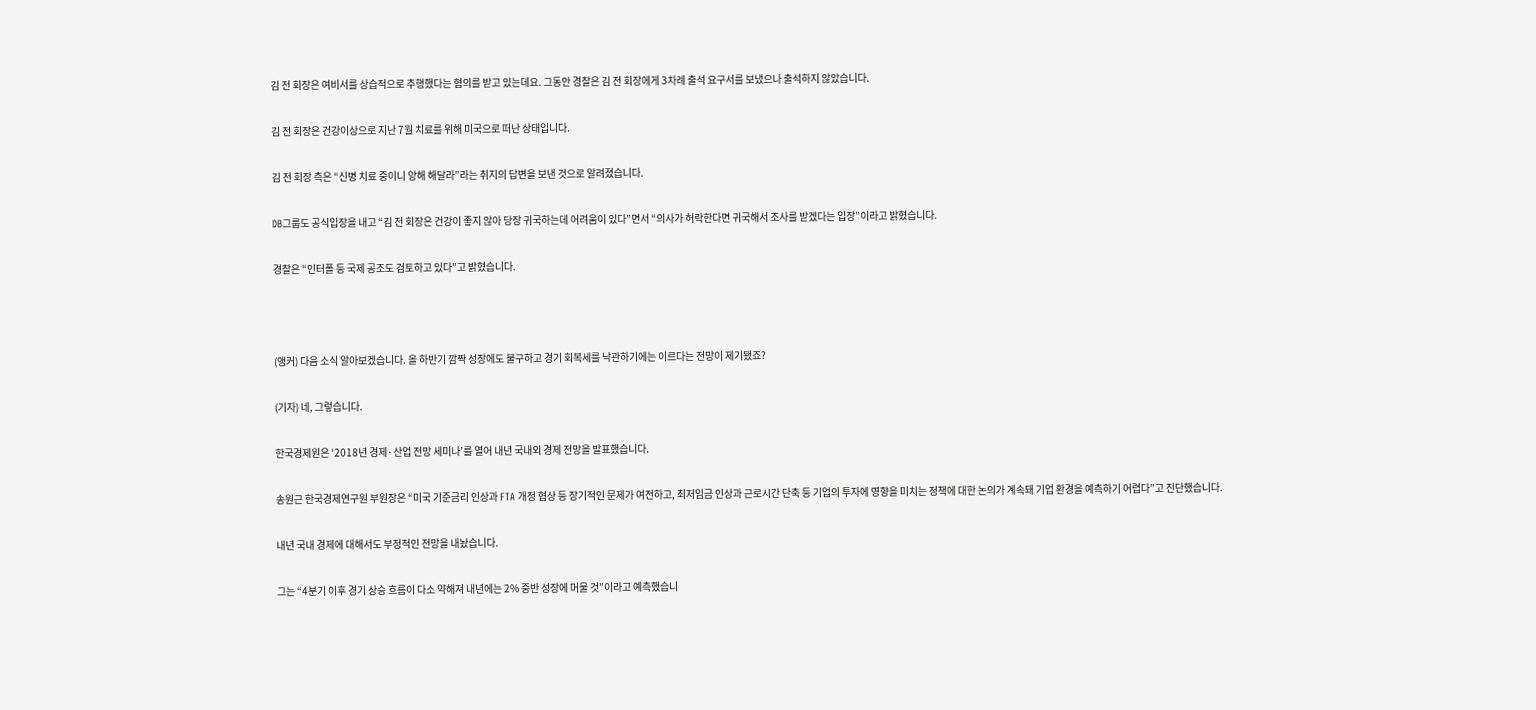김 전 회장은 여비서를 상습적으로 추행했다는 혐의를 받고 있는데요. 그동안 경찰은 김 전 회장에게 3차례 출석 요구서를 보냈으나 출석하지 않았습니다.

김 전 회장은 건강이상으로 지난 7월 치료를 위해 미국으로 떠난 상태입니다.

김 전 회장 측은 “신병 치료 중이니 양해 해달라”라는 취지의 답변을 보낸 것으로 알려졌습니다.

DB그룹도 공식입장을 내고 “김 전 회장은 건강이 좋지 않아 당장 귀국하는데 어려움이 있다”면서 “의사가 허락한다면 귀국해서 조사를 받겠다는 입장”이라고 밝혔습니다.

경찰은 “인터폴 등 국제 공조도 검토하고 있다”고 밝혔습니다.



(앵커) 다음 소식 알아보겠습니다. 올 하반기 깜짝 성장에도 불구하고 경기 회복세를 낙관하기에는 이르다는 전망이 제기됐죠?

(기자) 네, 그렇습니다.

한국경제원은 ‘2018년 경제·산업 전망 세미나’를 열어 내년 국내외 경제 전망을 발표했습니다.

송원근 한국경제연구원 부원장은 “미국 기준금리 인상과 FTA 개정 협상 등 장기적인 문제가 여전하고, 최저임금 인상과 근로시간 단축 등 기업의 투자에 영향을 미치는 정책에 대한 논의가 계속돼 기업 환경을 예측하기 어렵다”고 진단했습니다.

내년 국내 경제에 대해서도 부정적인 전망을 내놨습니다.

그는 “4분기 이후 경기 상승 흐름이 다소 약해져 내년에는 2% 중반 성장에 머물 것”이라고 예측했습니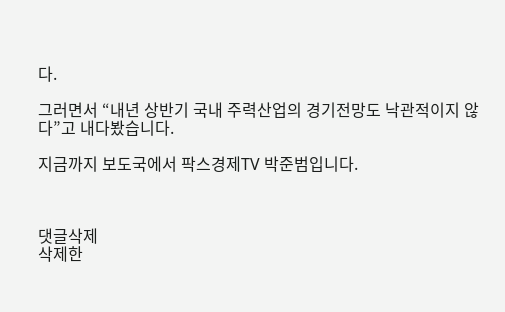다.

그러면서 “내년 상반기 국내 주력산업의 경기전망도 낙관적이지 않다”고 내다봤습니다.

지금까지 보도국에서 팍스경제TV 박준범입니다.



댓글삭제
삭제한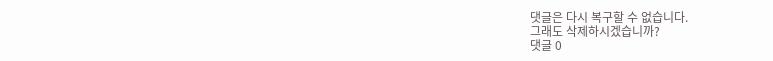댓글은 다시 복구할 수 없습니다.
그래도 삭제하시겠습니까?
댓글 0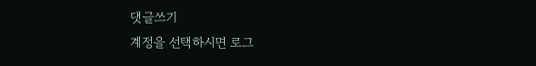댓글쓰기
계정을 선택하시면 로그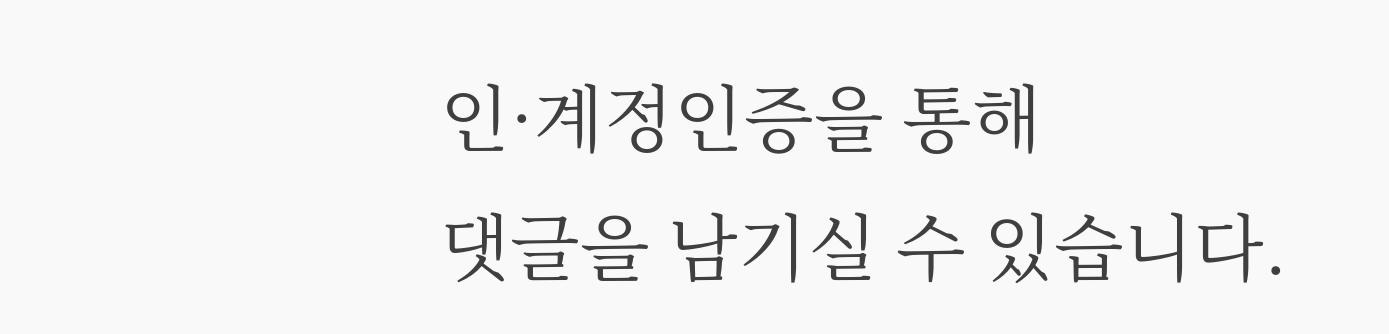인·계정인증을 통해
댓글을 남기실 수 있습니다.